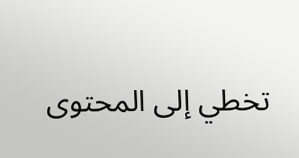تخطي إلى المحتوى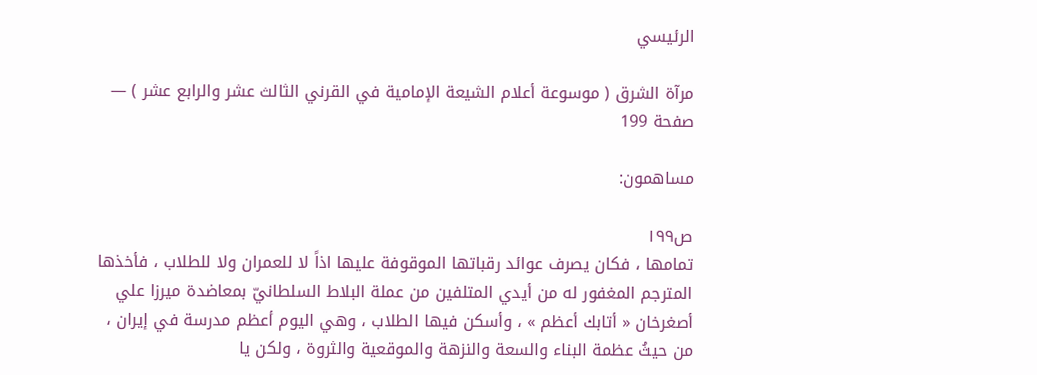الرئيسي

مرآة الشرق ( موسوعة أعلام الشيعة الإمامية في القرني الثالث عشر والرابع عشر ) — صفحة 199

مساهمون:

ص١٩٩
تمامها ، فكان يصرف عوائد رقباتها الموقوفة عليها اذاً لا للعمران ولا للطلاب ، فأخذها المترجم المغفور له من أيدي المتلفين من عملة البلاط السلطانيّ بمعاضدة ميرزا علي أصغرخان « أتابك أعظم » ، وأسكن فيها الطلاب ، وهي اليوم أعظم مدرسة في إيران ، من حيثُ عظمة البناء والسعة والنزهة والموقعية والثروة ، ولكن يا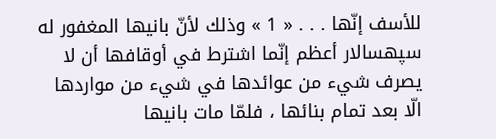للأسف إنّها . . . « 1 » وذلك لأنّ بانيها المغفور له سپهسالار أعظم إنّما اشترط في أوقافها أن لا يصرف شيء من عوائدها في شيء من مواردها الّا بعد تمام بنائها ، فلمّا مات بانيها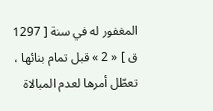المغفور له في سنة [ 1297 ق ] « 2 » قبل تمام بنائها ، تعطّل أمرها لعدم المبالاة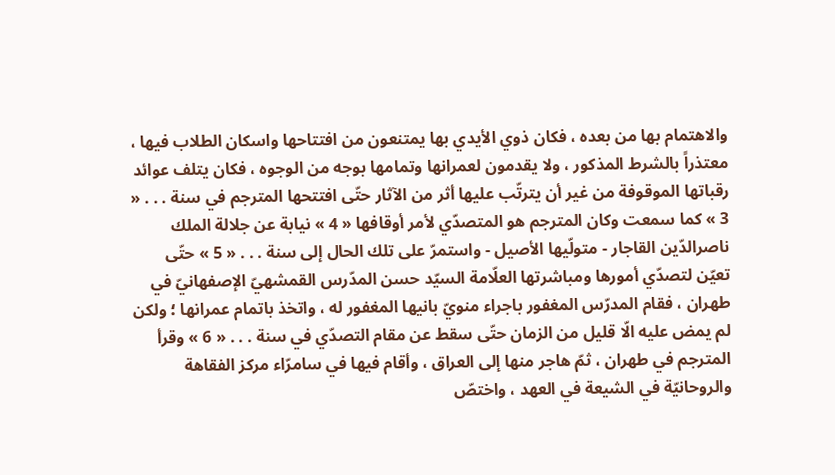والاهتمام بها من بعده ، فكان ذوي الأيدي بها يمتنعون من افتتاحها واسكان الطلاب فيها ، معتذراً بالشرط المذكور ، ولا يقدمون لعمرانها وتمامها بوجه من الوجوه ، فكان يتلف عوائد رقباتها الموقوفة من غير أن يترتّب عليها أثر من الآثار حتّى افتتحها المترجم في سنة . . . « 3 » كما سمعت وكان المترجم هو المتصدّي لأمر أوقافها « 4 » نيابة عن جلالة الملك ناصرالدّين القاجار - متولّيها الأصيل - واستمرّ على تلك الحال إلى سنة . . . « 5 » حتّى تعيّن لتصدّي أمورها ومباشرتها العلّامة السيّد حسن المدّرس القمشهيّ الإصفهانيّ في طهران ، فقام المدرّس المغفور باجراء منويّ بانيها المغفور له ، واتخذ باتمام عمرانها ؛ ولكن لم يمض عليه الّا قليل من الزمان حتّى سقط عن مقام التصدّي في سنة . . . « 6 » وقرأ المترجم في طهران ، ثمّ هاجر منها إلى العراق ، وأقام فيها في سامرّاء مركز الفقاهة والروحانيّة في الشيعة في العهد ، واختصّ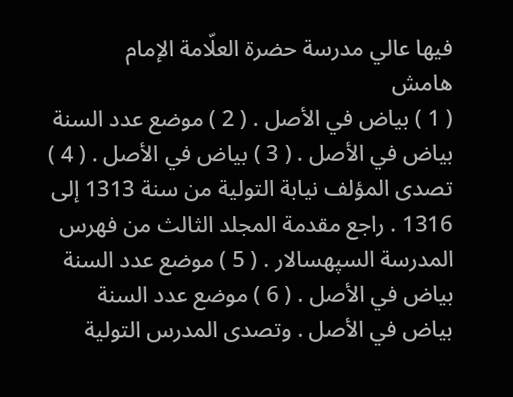فيها عالي مدرسة حضرة العلّامة الإمام
هامش
( 1 ) بياض في الأصل . ( 2 ) موضع عدد السنة بياض في الأصل . ( 3 ) بياض في الأصل . ( 4 ) تصدى المؤلف نيابة التولية من سنة 1313 إلى 1316 . راجع مقدمة المجلد الثالث من فهرس المدرسة السپهسالار . ( 5 ) موضع عدد السنة بياض في الأصل . ( 6 ) موضع عدد السنة بياض في الأصل . وتصدى المدرس التولية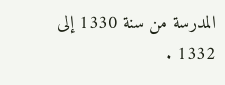المدرسة من سنة 1330 إلى 1332 .